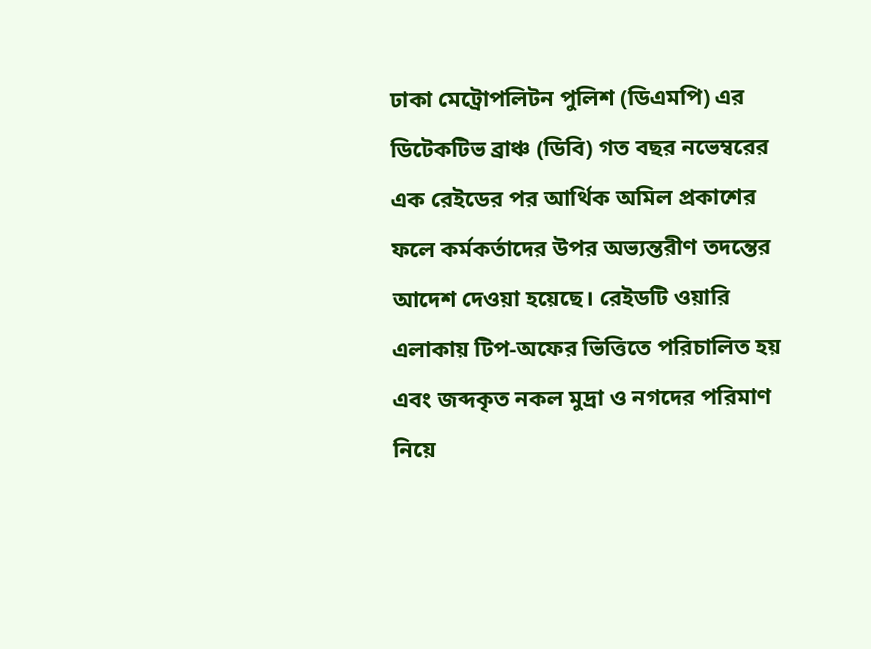ঢাকা মেট্রোপলিটন পুলিশ (ডিএমপি) এর ডিটেকটিভ ব্রাঞ্চ (ডিবি) গত বছর নভেম্বরের এক রেইডের পর আর্থিক অমিল প্রকাশের ফলে কর্মকর্তাদের উপর অভ্যন্তরীণ তদন্তের আদেশ দেওয়া হয়েছে। রেইডটি ওয়ারি এলাকায় টিপ-অফের ভিত্তিতে পরিচালিত হয় এবং জব্দকৃত নকল মুদ্রা ও নগদের পরিমাণ নিয়ে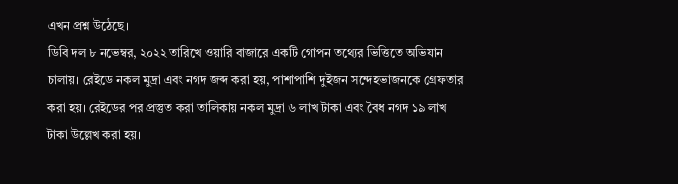এখন প্রশ্ন উঠেছে।
ডিবি দল ৮ নভেম্বর, ২০২২ তারিখে ওয়ারি বাজারে একটি গোপন তথ্যের ভিত্তিতে অভিযান চালায়। রেইডে নকল মুদ্রা এবং নগদ জব্দ করা হয়, পাশাপাশি দুইজন সন্দেহভাজনকে গ্রেফতার করা হয়। রেইডের পর প্রস্তুত করা তালিকায় নকল মুদ্রা ৬ লাখ টাকা এবং বৈধ নগদ ১৯ লাখ টাকা উল্লেখ করা হয়।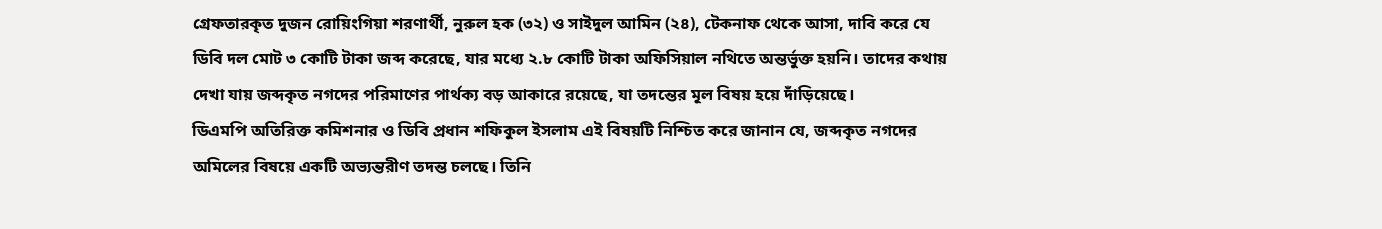গ্রেফতারকৃত দুজন রোয়িংগিয়া শরণার্থী, নুরুল হক (৩২) ও সাইদুল আমিন (২৪), টেকনাফ থেকে আসা, দাবি করে যে ডিবি দল মোট ৩ কোটি টাকা জব্দ করেছে, যার মধ্যে ২.৮ কোটি টাকা অফিসিয়াল নথিতে অন্তর্ভুক্ত হয়নি। তাদের কথায় দেখা যায় জব্দকৃত নগদের পরিমাণের পার্থক্য বড় আকারে রয়েছে, যা তদন্তের মূল বিষয় হয়ে দাঁড়িয়েছে।
ডিএমপি অতিরিক্ত কমিশনার ও ডিবি প্রধান শফিকুল ইসলাম এই বিষয়টি নিশ্চিত করে জানান যে, জব্দকৃত নগদের অমিলের বিষয়ে একটি অভ্যন্তরীণ তদন্ত চলছে। তিনি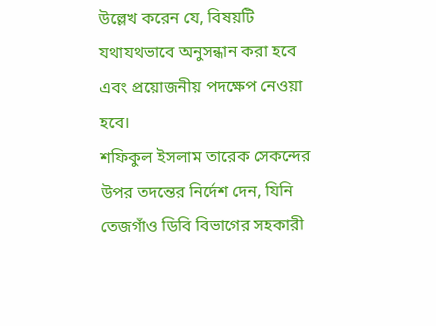উল্লেখ করেন যে, বিষয়টি যথাযথভাবে অনুসন্ধান করা হবে এবং প্রয়োজনীয় পদক্ষেপ নেওয়া হবে।
শফিকুল ইসলাম তারেক সেকন্দের উপর তদন্তের নির্দেশ দেন, যিনি তেজগাঁও ডিবি বিভাগের সহকারী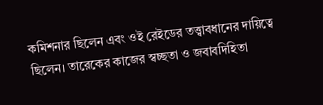কমিশনার ছিলেন এবং ওই রেইডের তত্ত্বাবধানের দায়িত্বে ছিলেন। তারেকের কাজের স্বচ্ছতা ও জবাবদিহিতা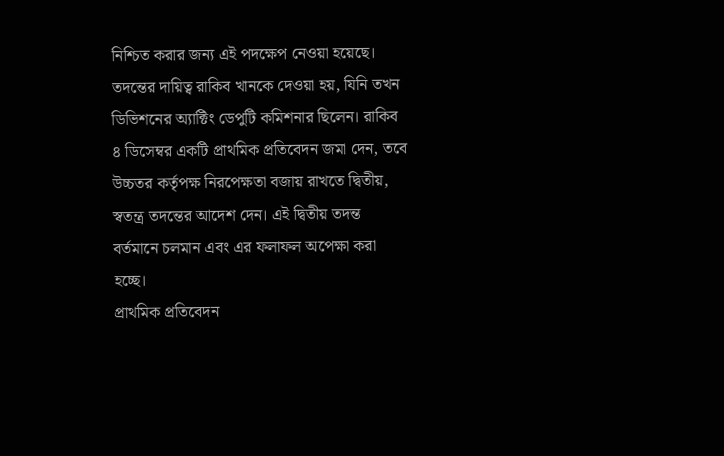নিশ্চিত করার জন্য এই পদক্ষেপ নেওয়া হয়েছে।
তদন্তের দায়িত্ব রাকিব খানকে দেওয়া হয়, যিনি তখন ডিভিশনের অ্যাক্টিং ডেপুটি কমিশনার ছিলেন। রাকিব ৪ ডিসেম্বর একটি প্রাথমিক প্রতিবেদন জমা দেন, তবে উচ্চতর কর্তৃপক্ষ নিরপেক্ষতা বজায় রাখতে দ্বিতীয়, স্বতন্ত্র তদন্তের আদেশ দেন। এই দ্বিতীয় তদন্ত বর্তমানে চলমান এবং এর ফলাফল অপেক্ষা করা হচ্ছে।
প্রাথমিক প্রতিবেদন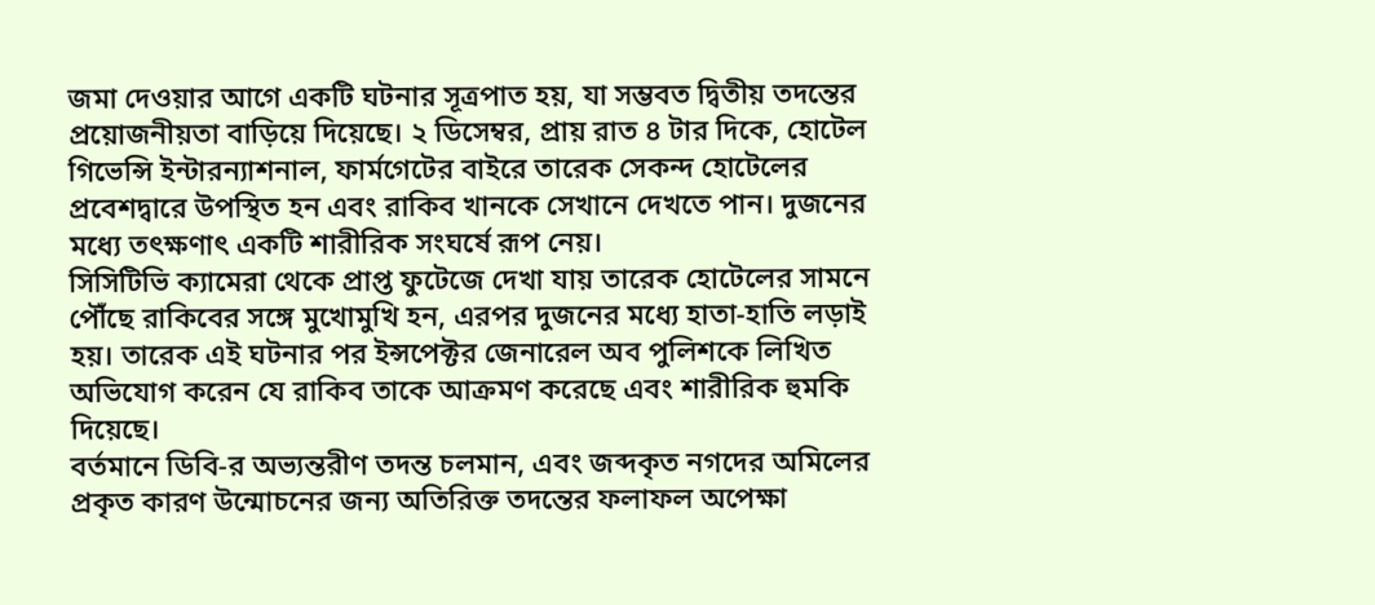জমা দেওয়ার আগে একটি ঘটনার সূত্রপাত হয়, যা সম্ভবত দ্বিতীয় তদন্তের প্রয়োজনীয়তা বাড়িয়ে দিয়েছে। ২ ডিসেম্বর, প্রায় রাত ৪ টার দিকে, হোটেল গিভেন্সি ইন্টারন্যাশনাল, ফার্মগেটের বাইরে তারেক সেকন্দ হোটেলের প্রবেশদ্বারে উপস্থিত হন এবং রাকিব খানকে সেখানে দেখতে পান। দুজনের মধ্যে তৎক্ষণাৎ একটি শারীরিক সংঘর্ষে রূপ নেয়।
সিসিটিভি ক্যামেরা থেকে প্রাপ্ত ফুটেজে দেখা যায় তারেক হোটেলের সামনে পৌঁছে রাকিবের সঙ্গে মুখোমুখি হন, এরপর দুজনের মধ্যে হাতা-হাতি লড়াই হয়। তারেক এই ঘটনার পর ইন্সপেক্টর জেনারেল অব পুলিশকে লিখিত অভিযোগ করেন যে রাকিব তাকে আক্রমণ করেছে এবং শারীরিক হুমকি দিয়েছে।
বর্তমানে ডিবি-র অভ্যন্তরীণ তদন্ত চলমান, এবং জব্দকৃত নগদের অমিলের প্রকৃত কারণ উন্মোচনের জন্য অতিরিক্ত তদন্তের ফলাফল অপেক্ষা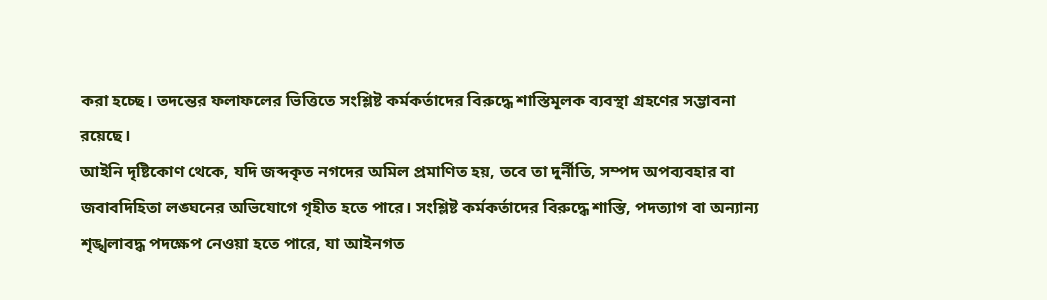করা হচ্ছে। তদন্তের ফলাফলের ভিত্তিতে সংশ্লিষ্ট কর্মকর্তাদের বিরুদ্ধে শাস্তিমূলক ব্যবস্থা গ্রহণের সম্ভাবনা রয়েছে।
আইনি দৃষ্টিকোণ থেকে, যদি জব্দকৃত নগদের অমিল প্রমাণিত হয়, তবে তা দুর্নীতি, সম্পদ অপব্যবহার বা জবাবদিহিতা লঙ্ঘনের অভিযোগে গৃহীত হতে পারে। সংশ্লিষ্ট কর্মকর্তাদের বিরুদ্ধে শাস্তি, পদত্যাগ বা অন্যান্য শৃঙ্খলাবদ্ধ পদক্ষেপ নেওয়া হতে পারে, যা আইনগত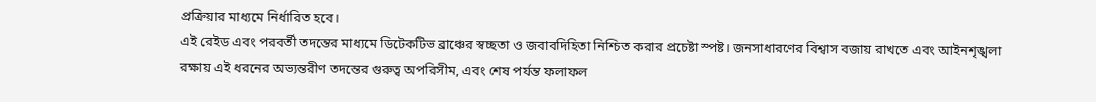প্রক্রিয়ার মাধ্যমে নির্ধারিত হবে।
এই রেইড এবং পরবর্তী তদন্তের মাধ্যমে ডিটেকটিভ ব্রাঞ্চের স্বচ্ছতা ও জবাবদিহিতা নিশ্চিত করার প্রচেষ্টা স্পষ্ট। জনসাধারণের বিশ্বাস বজায় রাখতে এবং আইনশৃঙ্খলা রক্ষায় এই ধরনের অভ্যন্তরীণ তদন্তের গুরুত্ব অপরিসীম, এবং শেষ পর্যন্ত ফলাফল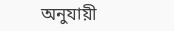অনুযায়ী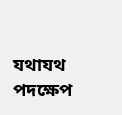যথাযথ পদক্ষেপ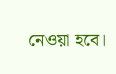নেওয়া হবে।